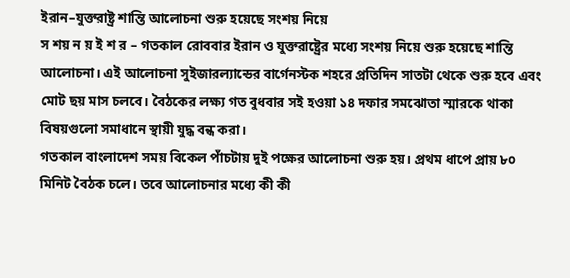ইরান–যুক্তরাষ্ট্র শান্তি আলোচনা শুরু হয়েছে সংশয় নিয়ে
স শয় ন য় ই শ র – গতকাল রোববার ইরান ও যুক্তরাষ্ট্রের মধ্যে সংশয় নিয়ে শুরু হয়েছে শান্তি আলোচনা। এই আলোচনা সুইজারল্যান্ডের বার্গেনস্টক শহরে প্রতিদিন সাতটা থেকে শুরু হবে এবং মোট ছয় মাস চলবে। বৈঠকের লক্ষ্য গত বুধবার সই হওয়া ১৪ দফার সমঝোতা স্মারকে থাকা বিষয়গুলো সমাধানে স্থায়ী যুদ্ধ বন্ধ করা।
গতকাল বাংলাদেশ সময় বিকেল পাঁচটায় দুই পক্ষের আলোচনা শুরু হয়। প্রথম ধাপে প্রায় ৮০ মিনিট বৈঠক চলে। তবে আলোচনার মধ্যে কী কী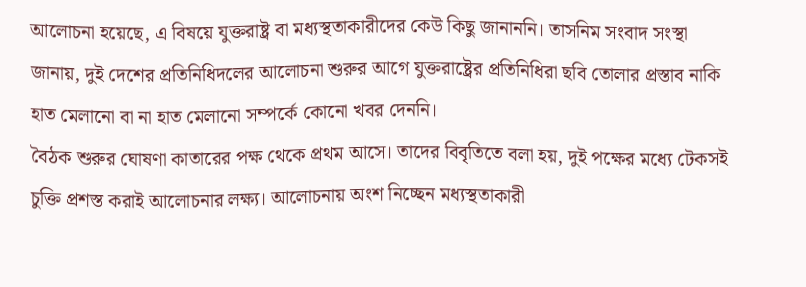আলোচনা হয়েছে, এ বিষয়ে যুক্তরাষ্ট্র বা মধ্যস্থতাকারীদের কেউ কিছু জানাননি। তাসনিম সংবাদ সংস্থা জানায়, দুই দেশের প্রতিনিধিদলের আলোচনা শুরুর আগে যুক্তরাষ্ট্রের প্রতিনিধিরা ছবি তোলার প্রস্তাব নাকি হাত মেলানো বা না হাত মেলানো সম্পর্কে কোনো খবর দেননি।
বৈঠক শুরুর ঘোষণা কাতারের পক্ষ থেকে প্রথম আসে। তাদের বিবৃতিতে বলা হয়, দুই পক্ষের মধ্যে টেকসই চুক্তি প্রশস্ত করাই আলোচনার লক্ষ্য। আলোচনায় অংশ নিচ্ছেন মধ্যস্থতাকারী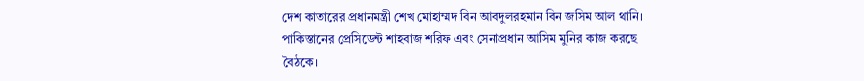দেশ কাতারের প্রধানমন্ত্রী শেখ মোহাম্মদ বিন আবদুলরহমান বিন জসিম আল থানি। পাকিস্তানের প্রেসিডেন্ট শাহবাজ শরিফ এবং সেনাপ্রধান আসিম মুনির কাজ করছে বৈঠকে।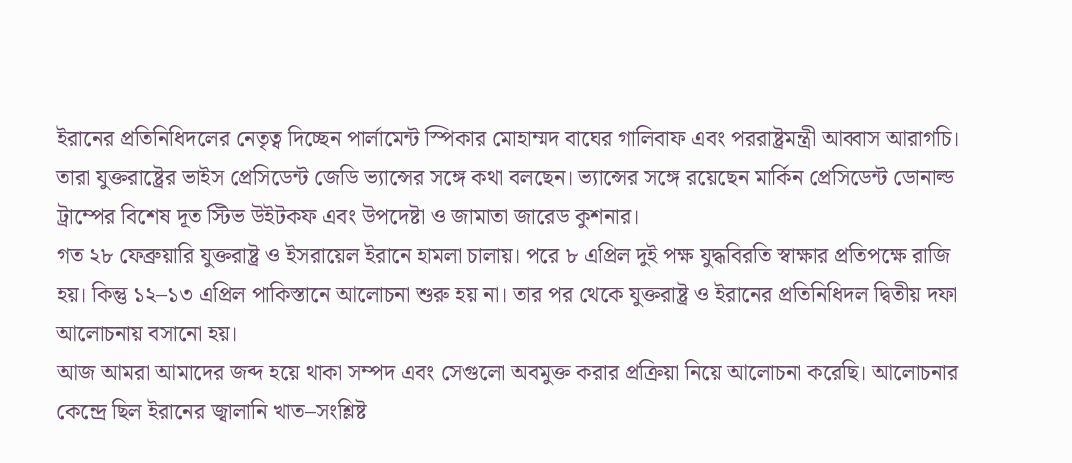ইরানের প্রতিনিধিদলের নেতৃত্ব দিচ্ছেন পার্লামেন্ট স্পিকার মোহাম্মদ বাঘের গালিবাফ এবং পররাষ্ট্রমন্ত্রী আব্বাস আরাগচি। তারা যুক্তরাষ্ট্রের ভাইস প্রেসিডেন্ট জেডি ভ্যান্সের সঙ্গে কথা বলছেন। ভ্যান্সের সঙ্গে রয়েছেন মার্কিন প্রেসিডেন্ট ডোনাল্ড ট্রাম্পের বিশেষ দূত স্টিভ উইটকফ এবং উপদেষ্টা ও জামাতা জারেড কুশনার।
গত ২৮ ফেব্রুয়ারি যুক্তরাষ্ট্র ও ইসরায়েল ইরানে হামলা চালায়। পরে ৮ এপ্রিল দুই পক্ষ যুদ্ধবিরতি স্বাক্ষার প্রতিপক্ষে রাজি হয়। কিন্তু ১২–১৩ এপ্রিল পাকিস্তানে আলোচনা শুরু হয় না। তার পর থেকে যুক্তরাষ্ট্র ও ইরানের প্রতিনিধিদল দ্বিতীয় দফা আলোচনায় বসানো হয়।
আজ আমরা আমাদের জব্দ হয়ে থাকা সম্পদ এবং সেগুলো অবমুক্ত করার প্রক্রিয়া নিয়ে আলোচনা করেছি। আলোচনার কেন্দ্রে ছিল ইরানের জ্বালানি খাত–সংশ্লিষ্ট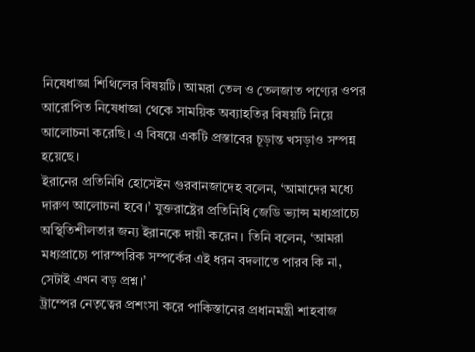নিষেধাজ্ঞা শিথিলের বিষয়টি। আমরা তেল ও তেলজাত পণ্যের ওপর আরোপিত নিষেধাজ্ঞা থেকে সাময়িক অব্যাহতির বিষয়টি নিয়ে আলোচনা করেছি। এ বিষয়ে একটি প্রস্তাবের চূড়ান্ত খসড়াও সম্পন্ন হয়েছে।
ইরানের প্রতিনিধি হোসেইন গুরবানজাদেহ বলেন, ‘আমাদের মধ্যে দারুণ আলোচনা হবে।’ যুক্তরাষ্ট্রের প্রতিনিধি জেডি ভ্যান্স মধ্যপ্রাচ্যে অস্থিতিশীলতার জন্য ইরানকে দায়ী করেন। তিনি বলেন, ‘আমরা মধ্যপ্রাচ্যে পারস্পরিক সম্পর্কের এই ধরন বদলাতে পারব কি না, সেটাই এখন বড় প্রশ্ন।’
ট্রাম্পের নেতৃত্বের প্রশংসা করে পাকিস্তানের প্রধানমন্ত্রী শাহবাজ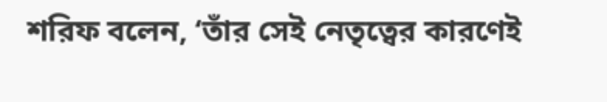শরিফ বলেন, ‘তাঁর সেই নেতৃত্বের কারণেই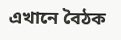এখানে বৈঠক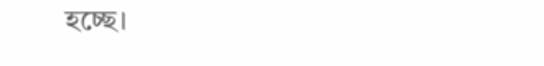হচ্ছে।